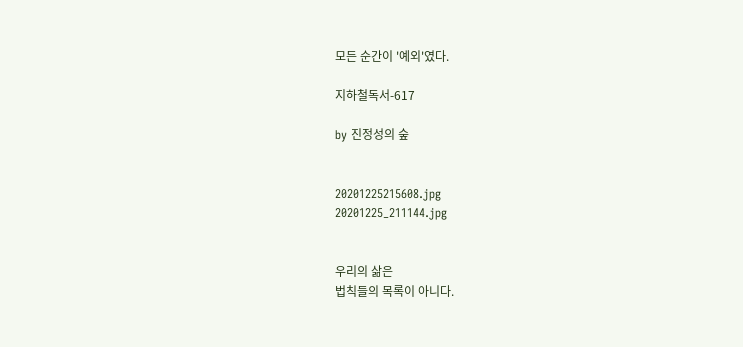모든 순간이 '예외'였다.

지하철독서-617

by 진정성의 숲


20201225215608.jpg
20201225_211144.jpg


우리의 삶은
법칙들의 목록이 아니다.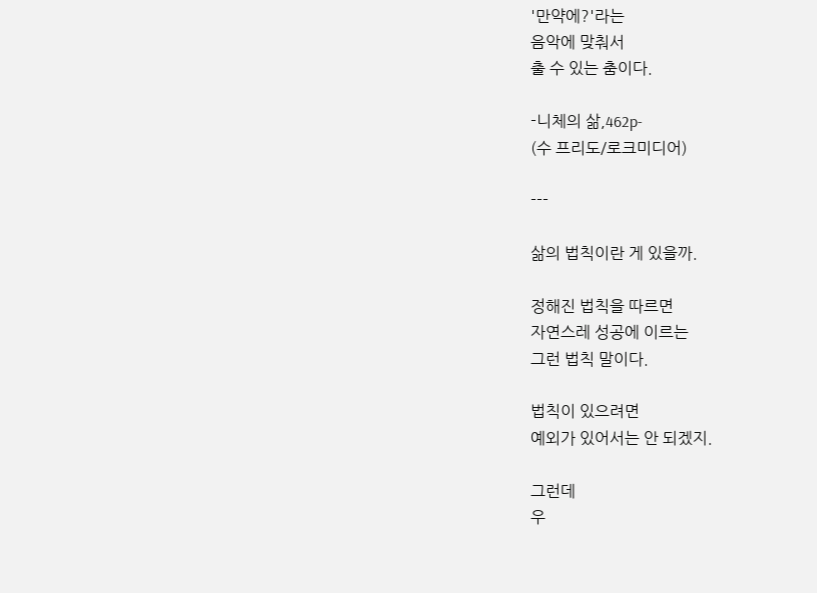'만약에?'라는
음악에 맞춰서
출 수 있는 춤이다.

-니체의 삶,462p-
(수 프리도/로크미디어)

---

삶의 법칙이란 게 있을까.

정해진 법칙을 따르면
자연스레 성공에 이르는
그런 법칙 말이다.

법칙이 있으려면
예외가 있어서는 안 되겠지.

그런데
우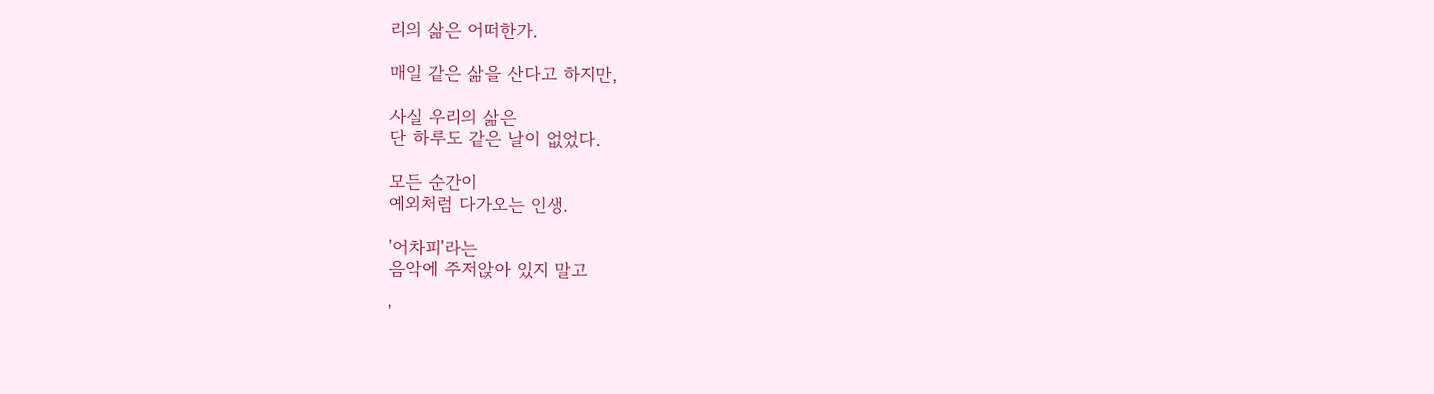리의 삶은 어떠한가.

매일 같은 삶을 산다고 하지만,

사실 우리의 삶은
단 하루도 같은 날이 없었다.

모든 순간이
예외처럼 다가오는 인생.

'어차피'라는
음악에 주저앉아 있지 말고

'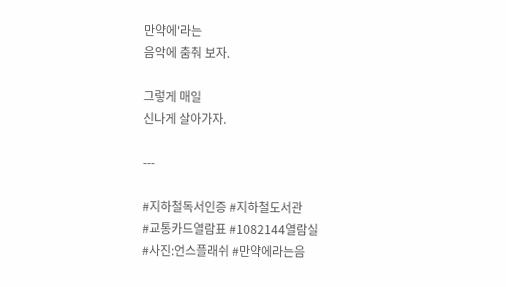만약에'라는
음악에 춤춰 보자.

그렇게 매일
신나게 살아가자.

---

#지하철독서인증 #지하철도서관
#교통카드열람표 #1082144열람실
#사진:언스플래쉬 #만약에라는음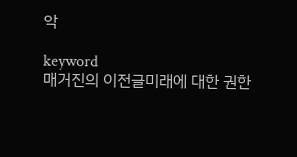악

keyword
매거진의 이전글미래에 대한 권한